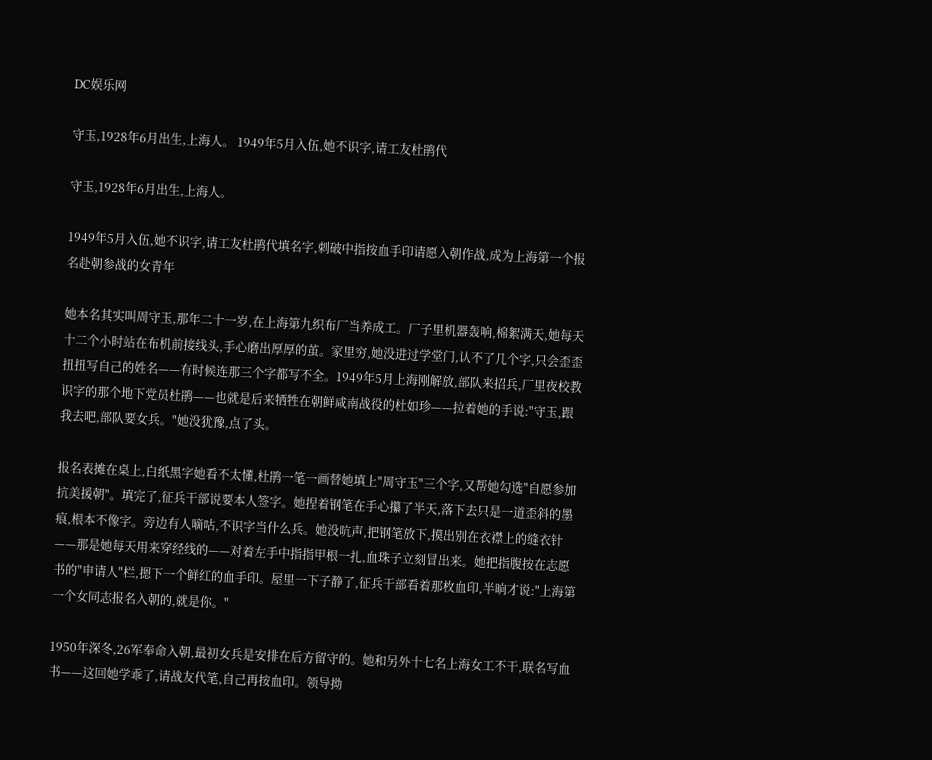DC娱乐网

守玉,1928年6月出生,上海人。 1949年5月入伍,她不识字,请工友杜鹃代

守玉,1928年6月出生,上海人。

1949年5月入伍,她不识字,请工友杜鹃代填名字,刺破中指按血手印请愿入朝作战,成为上海第一个报名赴朝参战的女青年

她本名其实叫周守玉,那年二十一岁,在上海第九织布厂当养成工。厂子里机器轰响,棉絮满天,她每天十二个小时站在布机前接线头,手心磨出厚厚的茧。家里穷,她没进过学堂门,认不了几个字,只会歪歪扭扭写自己的姓名——有时候连那三个字都写不全。1949年5月上海刚解放,部队来招兵,厂里夜校教识字的那个地下党员杜鹃——也就是后来牺牲在朝鲜咸南战役的杜如珍——拉着她的手说:"守玉,跟我去吧,部队要女兵。"她没犹豫,点了头。

报名表摊在桌上,白纸黑字她看不太懂,杜鹃一笔一画替她填上"周守玉"三个字,又帮她勾选"自愿参加抗美援朝"。填完了,征兵干部说要本人签字。她捏着钢笔在手心攥了半天,落下去只是一道歪斜的墨痕,根本不像字。旁边有人嘀咕,不识字当什么兵。她没吭声,把钢笔放下,摸出别在衣襟上的缝衣针——那是她每天用来穿经线的——对着左手中指指甲根一扎,血珠子立刻冒出来。她把指腹按在志愿书的"申请人"栏,摁下一个鲜红的血手印。屋里一下子静了,征兵干部看着那枚血印,半晌才说:"上海第一个女同志报名入朝的,就是你。"

1950年深冬,26军奉命入朝,最初女兵是安排在后方留守的。她和另外十七名上海女工不干,联名写血书——这回她学乖了,请战友代笔,自己再按血印。领导拗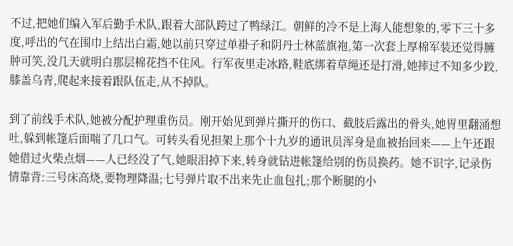不过,把她们编入军后勤手术队,跟着大部队跨过了鸭绿江。朝鲜的冷不是上海人能想象的,零下三十多度,呼出的气在围巾上结出白霜,她以前只穿过单褂子和阴丹士林蓝旗袍,第一次套上厚棉军装还觉得臃肿可笑,没几天就明白那层棉花挡不住风。行军夜里走冰路,鞋底绑着草绳还是打滑,她摔过不知多少跤,膝盖乌青,爬起来接着跟队伍走,从不掉队。

到了前线手术队,她被分配护理重伤员。刚开始见到弹片撕开的伤口、截肢后露出的骨头,她胃里翻涌想吐,躲到帐篷后面喘了几口气。可转头看见担架上那个十九岁的通讯员浑身是血被抬回来——上午还跟她借过火柴点烟——人已经没了气,她眼泪掉下来,转身就钻进帐篷给别的伤员换药。她不识字,记录伤情靠背:三号床高烧,要物理降温;七号弹片取不出来先止血包扎;那个断腿的小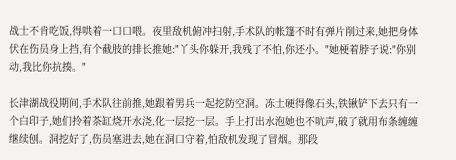战士不肯吃饭,得哄着一口口喂。夜里敌机俯冲扫射,手术队的帐篷不时有弹片削过来,她把身体伏在伤员身上挡,有个截肢的排长推她:"丫头你躲开,我残了不怕,你还小。"她梗着脖子说:"你别动,我比你抗揍。"

长津湖战役期间,手术队往前推,她跟着男兵一起挖防空洞。冻土硬得像石头,铁锹铲下去只有一个白印子,她们拎着茶缸烧开水浇,化一层挖一层。手上打出水泡她也不吭声,破了就用布条缠缠继续刨。洞挖好了,伤员塞进去,她在洞口守着,怕敌机发现了冒烟。那段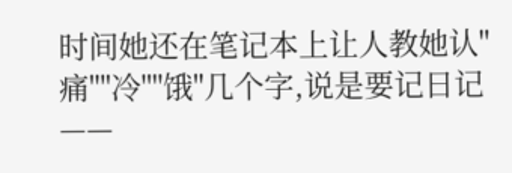时间她还在笔记本上让人教她认"痛""冷""饿"几个字,说是要记日记——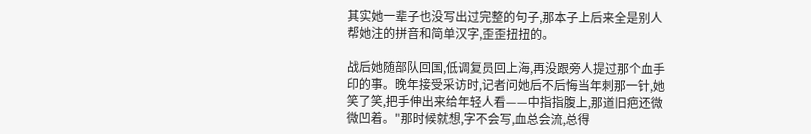其实她一辈子也没写出过完整的句子,那本子上后来全是别人帮她注的拼音和简单汉字,歪歪扭扭的。

战后她随部队回国,低调复员回上海,再没跟旁人提过那个血手印的事。晚年接受采访时,记者问她后不后悔当年刺那一针,她笑了笑,把手伸出来给年轻人看——中指指腹上,那道旧疤还微微凹着。"那时候就想,字不会写,血总会流,总得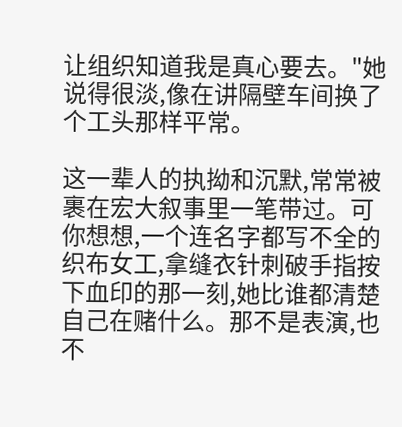让组织知道我是真心要去。"她说得很淡,像在讲隔壁车间换了个工头那样平常。

这一辈人的执拗和沉默,常常被裹在宏大叙事里一笔带过。可你想想,一个连名字都写不全的织布女工,拿缝衣针刺破手指按下血印的那一刻,她比谁都清楚自己在赌什么。那不是表演,也不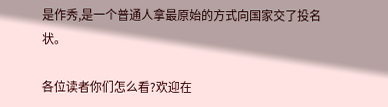是作秀,是一个普通人拿最原始的方式向国家交了投名状。

各位读者你们怎么看?欢迎在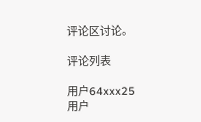评论区讨论。

评论列表

用户64xxx25
用户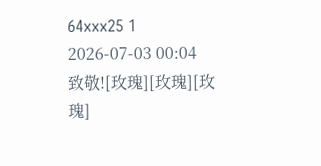64xxx25 1
2026-07-03 00:04
致敬![玫瑰][玫瑰][玫瑰]